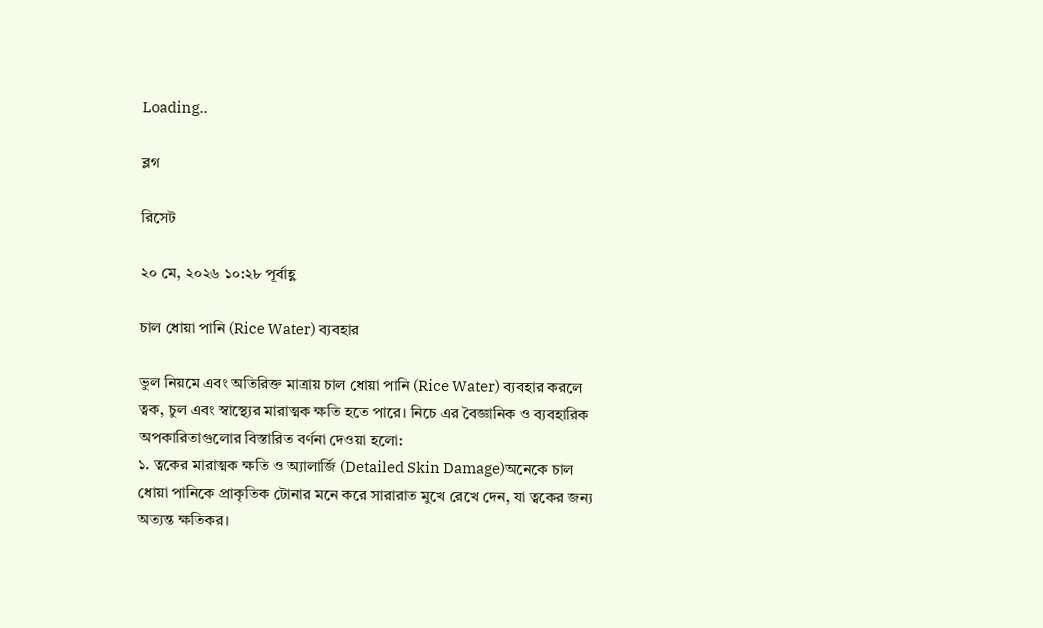Loading..

ব্লগ

রিসেট

২০ মে, ২০২৬ ১০:২৮ পূর্বাহ্ণ

চাল ধোয়া পানি (Rice Water) ব্যবহার

ভুল নিয়মে এবং অতিরিক্ত মাত্রায় চাল ধোয়া পানি (Rice Water) ব্যবহার করলে ত্বক, চুল এবং স্বাস্থ্যের মারাত্মক ক্ষতি হতে পারে। নিচে এর বৈজ্ঞানিক ও ব্যবহারিক অপকারিতাগুলোর বিস্তারিত বর্ণনা দেওয়া হলো:
১. ত্বকের মারাত্মক ক্ষতি ও অ্যালার্জি (Detailed Skin Damage)অনেকে চাল ধোয়া পানিকে প্রাকৃতিক টোনার মনে করে সারারাত মুখে রেখে দেন, যা ত্বকের জন্য অত্যন্ত ক্ষতিকর।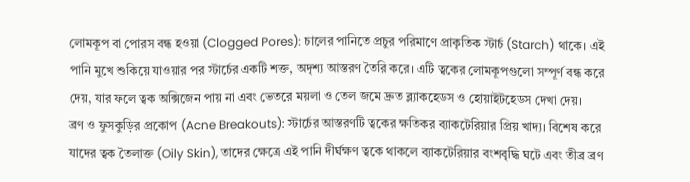লোমকূপ বা পোরস বন্ধ হওয়া (Clogged Pores): চালের পানিতে প্রচুর পরিমাণে প্রাকৃতিক স্টার্চ (Starch) থাকে। এই পানি মুখে শুকিয়ে যাওয়ার পর স্টার্চের একটি শক্ত, অদৃশ্য আস্তরণ তৈরি করে। এটি ত্বকের লোমকূপগুলো সম্পূর্ণ বন্ধ করে দেয়, যার ফলে ত্বক অক্সিজেন পায় না এবং ভেতরে ময়লা ও তেল জমে দ্রুত ব্ল্যাকহেডস ও হোয়াইটহেডস দেখা দেয়।
ব্রণ ও ফুসকুড়ির প্রকোপ (Acne Breakouts): স্টার্চের আস্তরণটি ত্বকের ক্ষতিকর ব্যাকটেরিয়ার প্রিয় খাদ্য। বিশেষ করে যাদের ত্বক তৈলাক্ত (Oily Skin), তাদের ক্ষেত্রে এই পানি দীর্ঘক্ষণ ত্বকে থাকলে ব্যাকটেরিয়ার বংশবৃদ্ধি ঘটে এবং তীব্র ব্রণ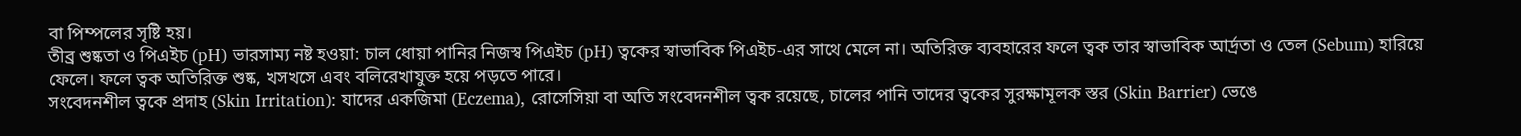বা পিম্পলের সৃষ্টি হয়।
তীব্র শুষ্কতা ও পিএইচ (pH) ভারসাম্য নষ্ট হওয়া: চাল ধোয়া পানির নিজস্ব পিএইচ (pH) ত্বকের স্বাভাবিক পিএইচ-এর সাথে মেলে না। অতিরিক্ত ব্যবহারের ফলে ত্বক তার স্বাভাবিক আর্দ্রতা ও তেল (Sebum) হারিয়ে ফেলে। ফলে ত্বক অতিরিক্ত শুষ্ক, খসখসে এবং বলিরেখাযুক্ত হয়ে পড়তে পারে।
সংবেদনশীল ত্বকে প্রদাহ (Skin Irritation): যাদের একজিমা (Eczema), রোসেসিয়া বা অতি সংবেদনশীল ত্বক রয়েছে, চালের পানি তাদের ত্বকের সুরক্ষামূলক স্তর (Skin Barrier) ভেঙে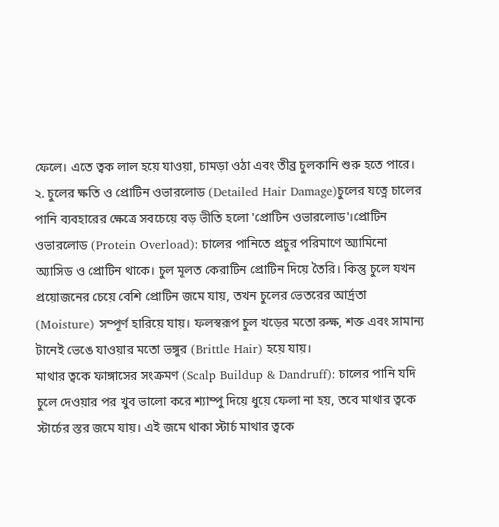ফেলে। এতে ত্বক লাল হয়ে যাওয়া, চামড়া ওঠা এবং তীব্র চুলকানি শুরু হতে পারে।
২. চুলের ক্ষতি ও প্রোটিন ওভারলোড (Detailed Hair Damage)চুলের যত্নে চালের পানি ব্যবহারের ক্ষেত্রে সবচেয়ে বড় ভীতি হলো 'প্রোটিন ওভারলোড'।প্রোটিন ওভারলোড (Protein Overload): চালের পানিতে প্রচুর পরিমাণে অ্যামিনো অ্যাসিড ও প্রোটিন থাকে। চুল মূলত কেরাটিন প্রোটিন দিয়ে তৈরি। কিন্তু চুলে যখন প্রয়োজনের চেয়ে বেশি প্রোটিন জমে যায়, তখন চুলের ভেতরের আর্দ্রতা (Moisture) সম্পূর্ণ হারিয়ে যায়। ফলস্বরূপ চুল খড়ের মতো রুক্ষ, শক্ত এবং সামান্য টানেই ভেঙে যাওয়ার মতো ভঙ্গুর (Brittle Hair) হয়ে যায়।
মাথার ত্বকে ফাঙ্গাসের সংক্রমণ (Scalp Buildup & Dandruff): চালের পানি যদি চুলে দেওয়ার পর খুব ভালো করে শ্যাম্পু দিয়ে ধুয়ে ফেলা না হয়, তবে মাথার ত্বকে স্টার্চের স্তর জমে যায়। এই জমে থাকা স্টার্চ মাথার ত্বকে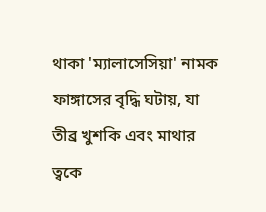থাকা 'ম্যালাসেসিয়া' নামক ফাঙ্গাসের বৃদ্ধি ঘটায়, যা তীব্র খুশকি এবং মাথার ত্বকে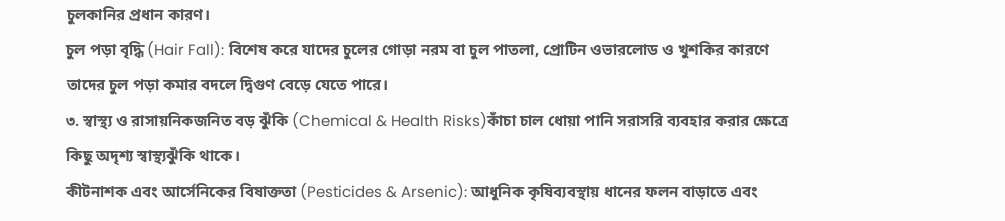চুলকানির প্রধান কারণ।
চুল পড়া বৃদ্ধি (Hair Fall): বিশেষ করে যাদের চুলের গোড়া নরম বা চুল পাতলা, প্রোটিন ওভারলোড ও খুশকির কারণে তাদের চুল পড়া কমার বদলে দ্বিগুণ বেড়ে যেতে পারে।
৩. স্বাস্থ্য ও রাসায়নিকজনিত বড় ঝুঁকি (Chemical & Health Risks)কাঁচা চাল ধোয়া পানি সরাসরি ব্যবহার করার ক্ষেত্রে কিছু অদৃশ্য স্বাস্থ্যঝুঁকি থাকে।
কীটনাশক এবং আর্সেনিকের বিষাক্ততা (Pesticides & Arsenic): আধুনিক কৃষিব্যবস্থায় ধানের ফলন বাড়াতে এবং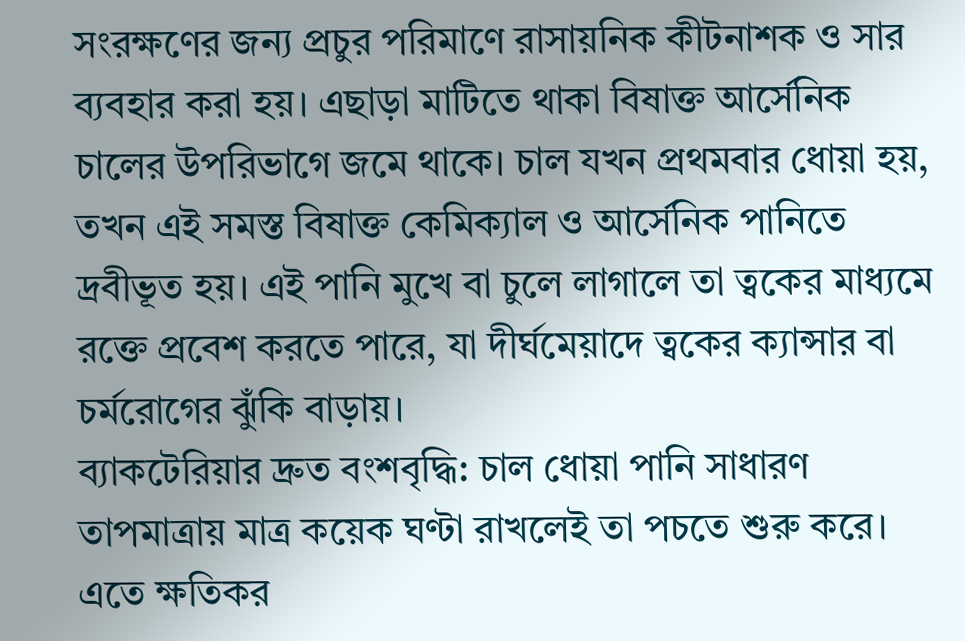সংরক্ষণের জন্য প্রচুর পরিমাণে রাসায়নিক কীটনাশক ও সার ব্যবহার করা হয়। এছাড়া মাটিতে থাকা বিষাক্ত আর্সেনিক চালের উপরিভাগে জমে থাকে। চাল যখন প্রথমবার ধোয়া হয়, তখন এই সমস্ত বিষাক্ত কেমিক্যাল ও আর্সেনিক পানিতে দ্রবীভূত হয়। এই পানি মুখে বা চুলে লাগালে তা ত্বকের মাধ্যমে রক্তে প্রবেশ করতে পারে, যা দীর্ঘমেয়াদে ত্বকের ক্যান্সার বা চর্মরোগের ঝুঁকি বাড়ায়।
ব্যাকটেরিয়ার দ্রুত বংশবৃদ্ধি: চাল ধোয়া পানি সাধারণ তাপমাত্রায় মাত্র কয়েক ঘণ্টা রাখলেই তা পচতে শুরু করে। এতে ক্ষতিকর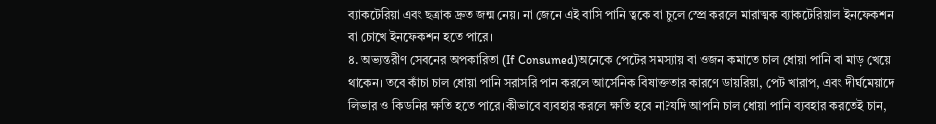ব্যাকটেরিয়া এবং ছত্রাক দ্রুত জন্ম নেয়। না জেনে এই বাসি পানি ত্বকে বা চুলে স্প্রে করলে মারাত্মক ব্যাকটেরিয়াল ইনফেকশন বা চোখে ইনফেকশন হতে পারে।
৪. অভ্যন্তরীণ সেবনের অপকারিতা (If Consumed)অনেকে পেটের সমস্যায় বা ওজন কমাতে চাল ধোয়া পানি বা মাড় খেয়ে থাকেন। তবে কাঁচা চাল ধোয়া পানি সরাসরি পান করলে আর্সেনিক বিষাক্ততার কারণে ডায়রিয়া, পেট খারাপ, এবং দীর্ঘমেয়াদে লিভার ও কিডনির ক্ষতি হতে পারে।কীভাবে ব্যবহার করলে ক্ষতি হবে না?যদি আপনি চাল ধোয়া পানি ব্যবহার করতেই চান,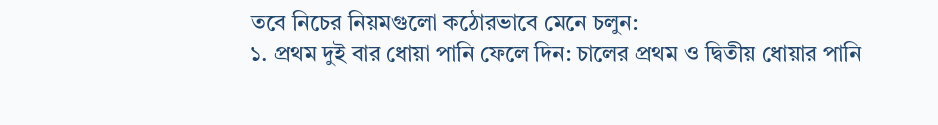তবে নিচের নিয়মগুলো কঠোরভাবে মেনে চলুন:
১. প্রথম দুই বার ধোয়া পানি ফেলে দিন: চালের প্রথম ও দ্বিতীয় ধোয়ার পানি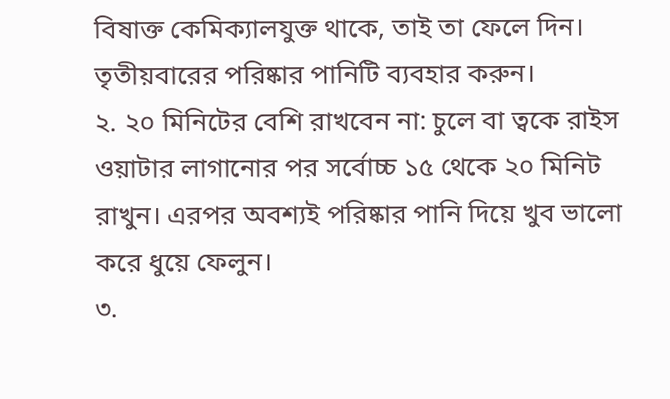বিষাক্ত কেমিক্যালযুক্ত থাকে, তাই তা ফেলে দিন। তৃতীয়বারের পরিষ্কার পানিটি ব্যবহার করুন।
২. ২০ মিনিটের বেশি রাখবেন না: চুলে বা ত্বকে রাইস ওয়াটার লাগানোর পর সর্বোচ্চ ১৫ থেকে ২০ মিনিট রাখুন। এরপর অবশ্যই পরিষ্কার পানি দিয়ে খুব ভালো করে ধুয়ে ফেলুন।
৩.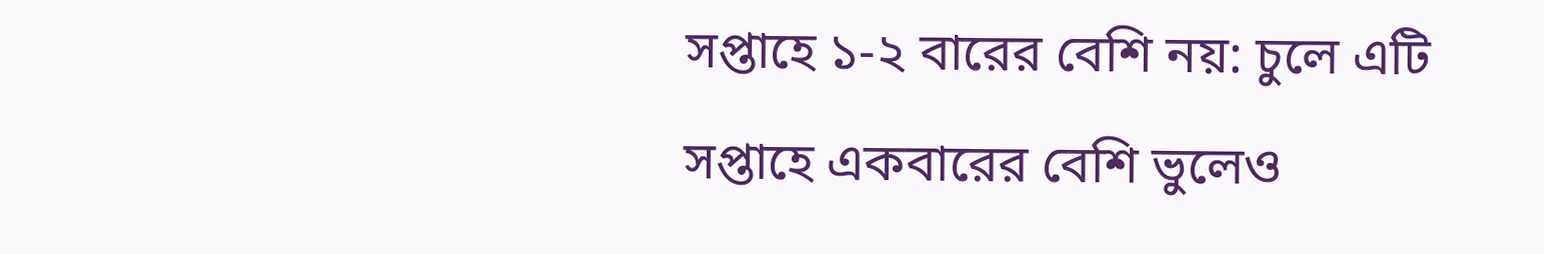সপ্তাহে ১-২ বারের বেশি নয়: চুলে এটি সপ্তাহে একবারের বেশি ভুলেও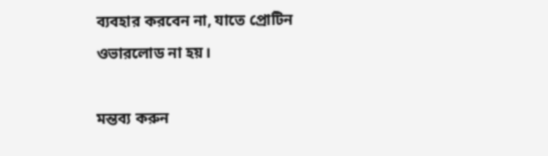ব্যবহার করবেন না, যাতে প্রোটিন ওভারলোড না হয়।

মন্তব্য করুন